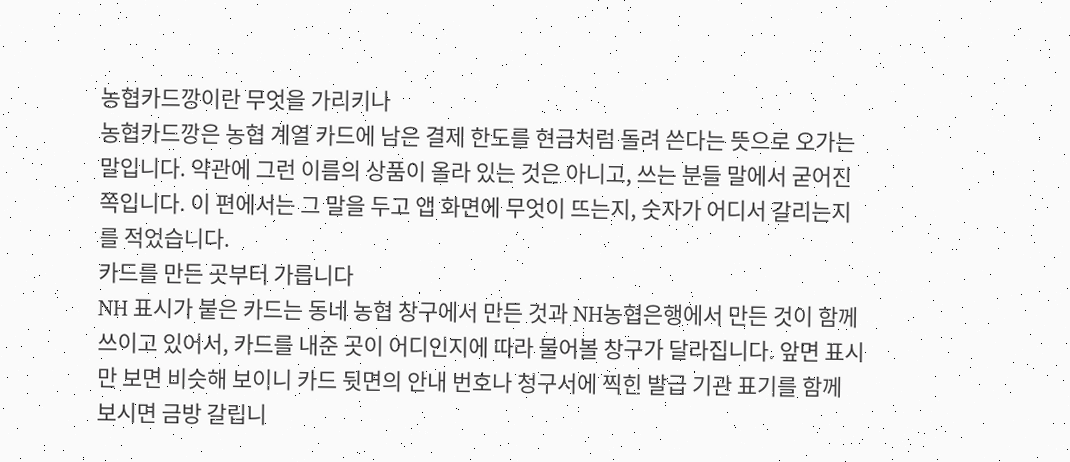농협카드깡이란 무엇을 가리키나
농협카드깡은 농협 계열 카드에 남은 결제 한도를 현금처럼 돌려 쓴다는 뜻으로 오가는 말입니다. 약관에 그런 이름의 상품이 올라 있는 것은 아니고, 쓰는 분들 말에서 굳어진 쪽입니다. 이 편에서는 그 말을 두고 앱 화면에 무엇이 뜨는지, 숫자가 어디서 갈리는지를 적었습니다.
카드를 만든 곳부터 가릅니다
NH 표시가 붙은 카드는 동네 농협 창구에서 만든 것과 NH농협은행에서 만든 것이 함께 쓰이고 있어서, 카드를 내준 곳이 어디인지에 따라 물어볼 창구가 달라집니다. 앞면 표시만 보면 비슷해 보이니 카드 뒷면의 안내 번호나 청구서에 찍힌 발급 기관 표기를 함께 보시면 금방 갈립니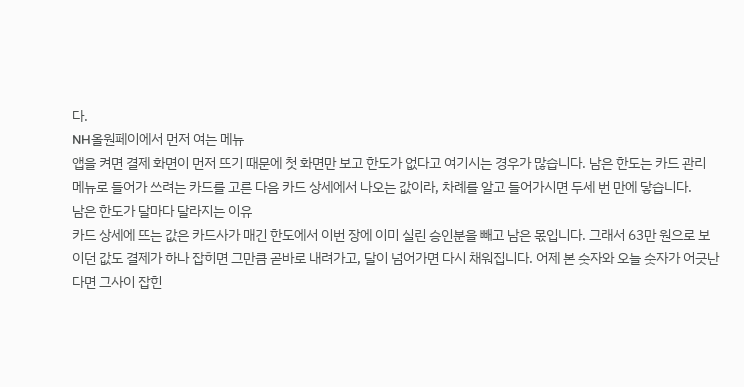다.
NH올원페이에서 먼저 여는 메뉴
앱을 켜면 결제 화면이 먼저 뜨기 때문에 첫 화면만 보고 한도가 없다고 여기시는 경우가 많습니다. 남은 한도는 카드 관리 메뉴로 들어가 쓰려는 카드를 고른 다음 카드 상세에서 나오는 값이라, 차례를 알고 들어가시면 두세 번 만에 닿습니다.
남은 한도가 달마다 달라지는 이유
카드 상세에 뜨는 값은 카드사가 매긴 한도에서 이번 장에 이미 실린 승인분을 빼고 남은 몫입니다. 그래서 63만 원으로 보이던 값도 결제가 하나 잡히면 그만큼 곧바로 내려가고, 달이 넘어가면 다시 채워집니다. 어제 본 숫자와 오늘 숫자가 어긋난다면 그사이 잡힌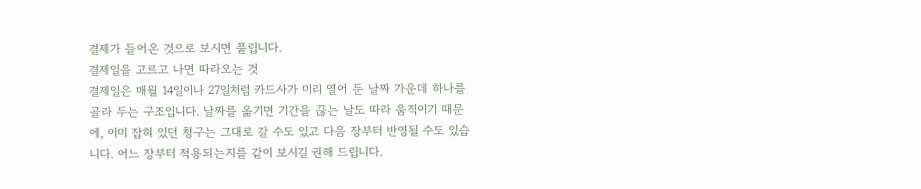결제가 들어온 것으로 보시면 풀립니다.
결제일을 고르고 나면 따라오는 것
결제일은 매월 14일이나 27일처럼 카드사가 미리 열어 둔 날짜 가운데 하나를 골라 두는 구조입니다. 날짜를 옮기면 기간을 끊는 날도 따라 움직이기 때문에, 이미 잡혀 있던 청구는 그대로 갈 수도 있고 다음 장부터 반영될 수도 있습니다. 어느 장부터 적용되는지를 같이 보시길 권해 드립니다.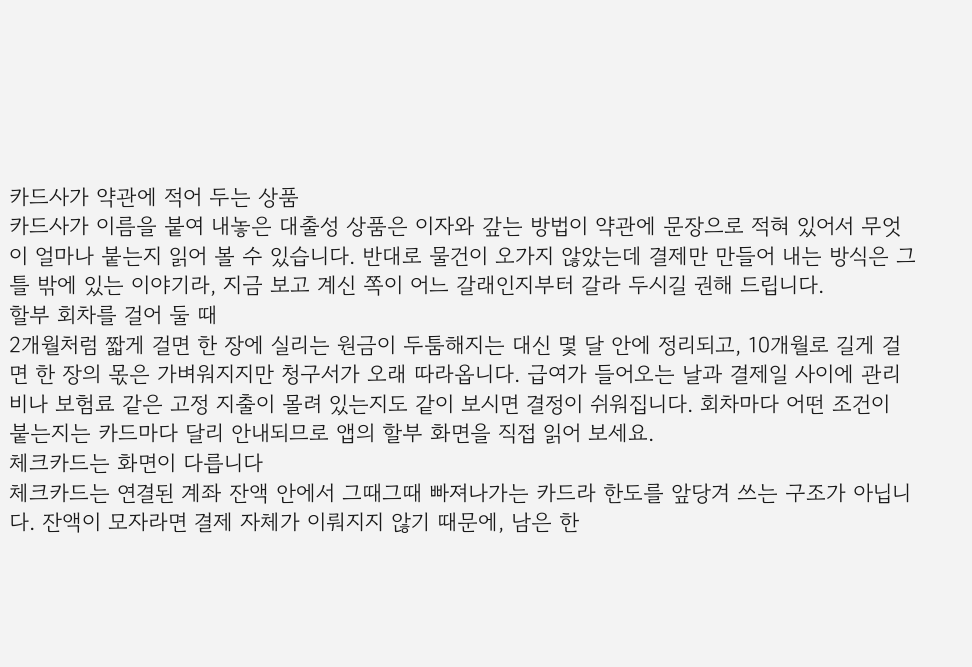카드사가 약관에 적어 두는 상품
카드사가 이름을 붙여 내놓은 대출성 상품은 이자와 갚는 방법이 약관에 문장으로 적혀 있어서 무엇이 얼마나 붙는지 읽어 볼 수 있습니다. 반대로 물건이 오가지 않았는데 결제만 만들어 내는 방식은 그 틀 밖에 있는 이야기라, 지금 보고 계신 쪽이 어느 갈래인지부터 갈라 두시길 권해 드립니다.
할부 회차를 걸어 둘 때
2개월처럼 짧게 걸면 한 장에 실리는 원금이 두툼해지는 대신 몇 달 안에 정리되고, 10개월로 길게 걸면 한 장의 몫은 가벼워지지만 청구서가 오래 따라옵니다. 급여가 들어오는 날과 결제일 사이에 관리비나 보험료 같은 고정 지출이 몰려 있는지도 같이 보시면 결정이 쉬워집니다. 회차마다 어떤 조건이 붙는지는 카드마다 달리 안내되므로 앱의 할부 화면을 직접 읽어 보세요.
체크카드는 화면이 다릅니다
체크카드는 연결된 계좌 잔액 안에서 그때그때 빠져나가는 카드라 한도를 앞당겨 쓰는 구조가 아닙니다. 잔액이 모자라면 결제 자체가 이뤄지지 않기 때문에, 남은 한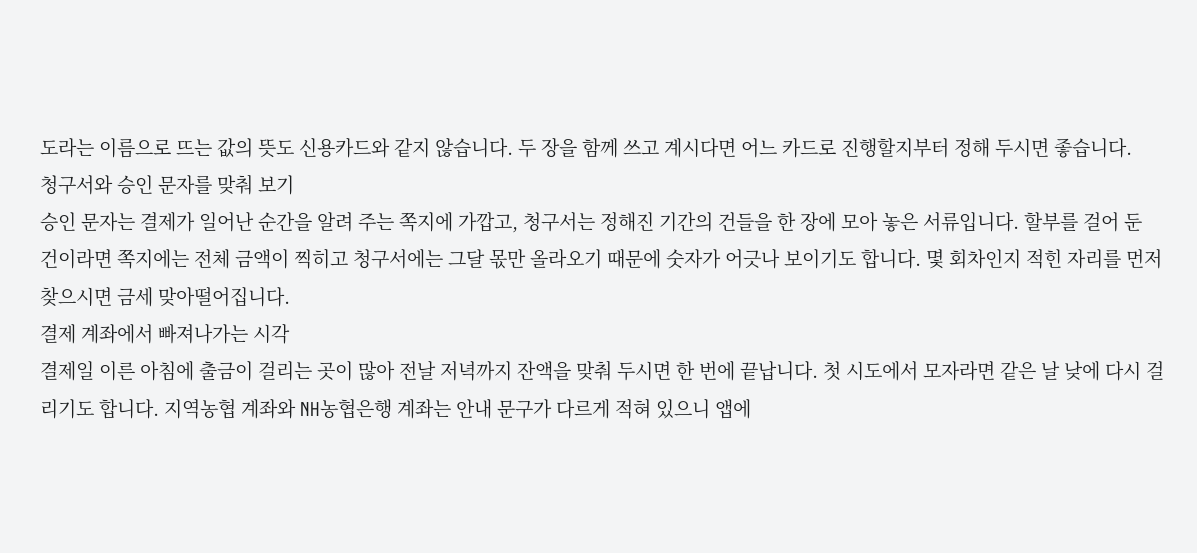도라는 이름으로 뜨는 값의 뜻도 신용카드와 같지 않습니다. 두 장을 함께 쓰고 계시다면 어느 카드로 진행할지부터 정해 두시면 좋습니다.
청구서와 승인 문자를 맞춰 보기
승인 문자는 결제가 일어난 순간을 알려 주는 쪽지에 가깝고, 청구서는 정해진 기간의 건들을 한 장에 모아 놓은 서류입니다. 할부를 걸어 둔 건이라면 쪽지에는 전체 금액이 찍히고 청구서에는 그달 몫만 올라오기 때문에 숫자가 어긋나 보이기도 합니다. 몇 회차인지 적힌 자리를 먼저 찾으시면 금세 맞아떨어집니다.
결제 계좌에서 빠져나가는 시각
결제일 이른 아침에 출금이 걸리는 곳이 많아 전날 저녁까지 잔액을 맞춰 두시면 한 번에 끝납니다. 첫 시도에서 모자라면 같은 날 낮에 다시 걸리기도 합니다. 지역농협 계좌와 NH농협은행 계좌는 안내 문구가 다르게 적혀 있으니 앱에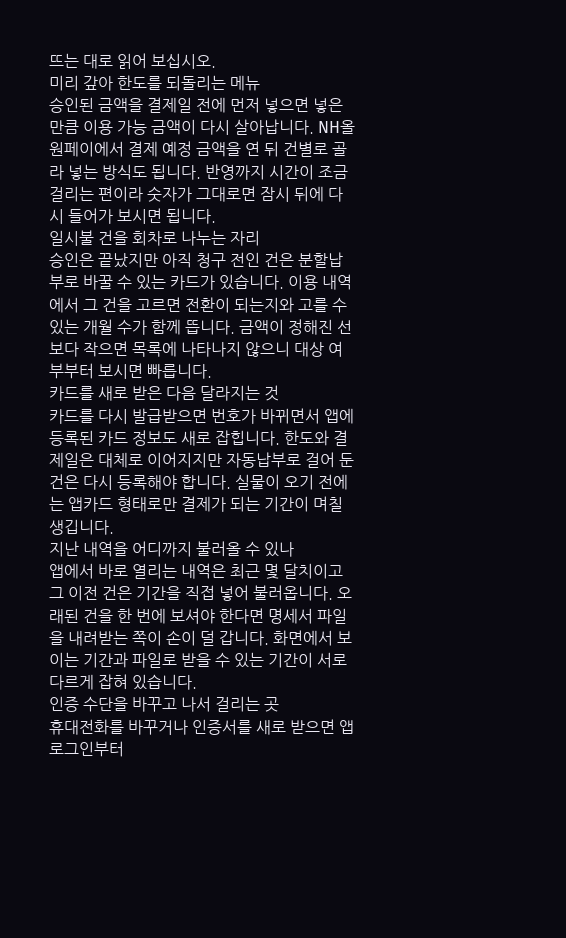뜨는 대로 읽어 보십시오.
미리 갚아 한도를 되돌리는 메뉴
승인된 금액을 결제일 전에 먼저 넣으면 넣은 만큼 이용 가능 금액이 다시 살아납니다. NH올원페이에서 결제 예정 금액을 연 뒤 건별로 골라 넣는 방식도 됩니다. 반영까지 시간이 조금 걸리는 편이라 숫자가 그대로면 잠시 뒤에 다시 들어가 보시면 됩니다.
일시불 건을 회차로 나누는 자리
승인은 끝났지만 아직 청구 전인 건은 분할납부로 바꿀 수 있는 카드가 있습니다. 이용 내역에서 그 건을 고르면 전환이 되는지와 고를 수 있는 개월 수가 함께 뜹니다. 금액이 정해진 선보다 작으면 목록에 나타나지 않으니 대상 여부부터 보시면 빠릅니다.
카드를 새로 받은 다음 달라지는 것
카드를 다시 발급받으면 번호가 바뀌면서 앱에 등록된 카드 정보도 새로 잡힙니다. 한도와 결제일은 대체로 이어지지만 자동납부로 걸어 둔 건은 다시 등록해야 합니다. 실물이 오기 전에는 앱카드 형태로만 결제가 되는 기간이 며칠 생깁니다.
지난 내역을 어디까지 불러올 수 있나
앱에서 바로 열리는 내역은 최근 몇 달치이고 그 이전 건은 기간을 직접 넣어 불러옵니다. 오래된 건을 한 번에 보셔야 한다면 명세서 파일을 내려받는 쪽이 손이 덜 갑니다. 화면에서 보이는 기간과 파일로 받을 수 있는 기간이 서로 다르게 잡혀 있습니다.
인증 수단을 바꾸고 나서 걸리는 곳
휴대전화를 바꾸거나 인증서를 새로 받으면 앱 로그인부터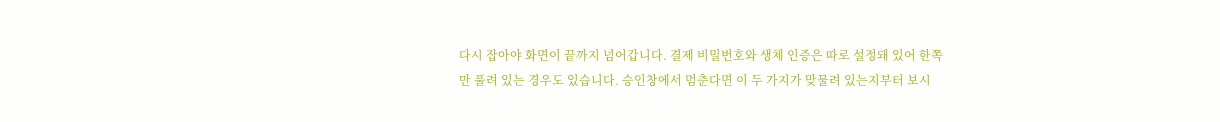다시 잡아야 화면이 끝까지 넘어갑니다. 결제 비밀번호와 생체 인증은 따로 설정돼 있어 한쪽만 풀려 있는 경우도 있습니다. 승인창에서 멈춘다면 이 두 가지가 맞물려 있는지부터 보시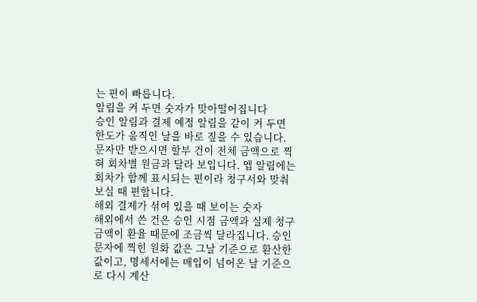는 편이 빠릅니다.
알림을 켜 두면 숫자가 맞아떨어집니다
승인 알림과 결제 예정 알림을 같이 켜 두면 한도가 움직인 날을 바로 짚을 수 있습니다. 문자만 받으시면 할부 건이 전체 금액으로 찍혀 회차별 원금과 달라 보입니다. 앱 알림에는 회차가 함께 표시되는 편이라 청구서와 맞춰 보실 때 편합니다.
해외 결제가 섞여 있을 때 보이는 숫자
해외에서 쓴 건은 승인 시점 금액과 실제 청구 금액이 환율 때문에 조금씩 달라집니다. 승인 문자에 찍힌 원화 값은 그날 기준으로 환산한 값이고, 명세서에는 매입이 넘어온 날 기준으로 다시 계산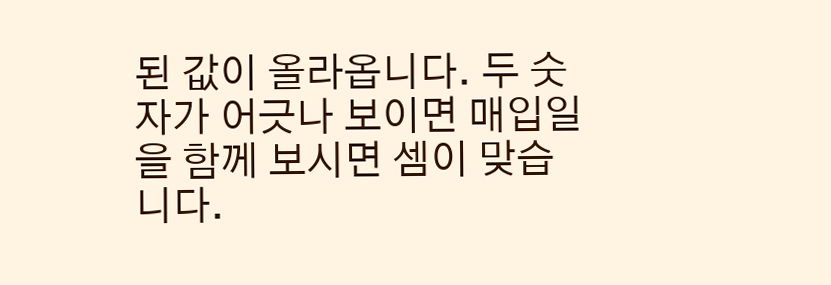된 값이 올라옵니다. 두 숫자가 어긋나 보이면 매입일을 함께 보시면 셈이 맞습니다.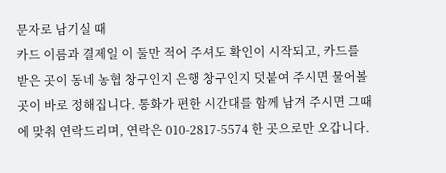문자로 남기실 때
카드 이름과 결제일 이 둘만 적어 주셔도 확인이 시작되고, 카드를 받은 곳이 동네 농협 창구인지 은행 창구인지 덧붙여 주시면 물어볼 곳이 바로 정해집니다. 통화가 편한 시간대를 함께 남겨 주시면 그때에 맞춰 연락드리며, 연락은 010-2817-5574 한 곳으로만 오갑니다.